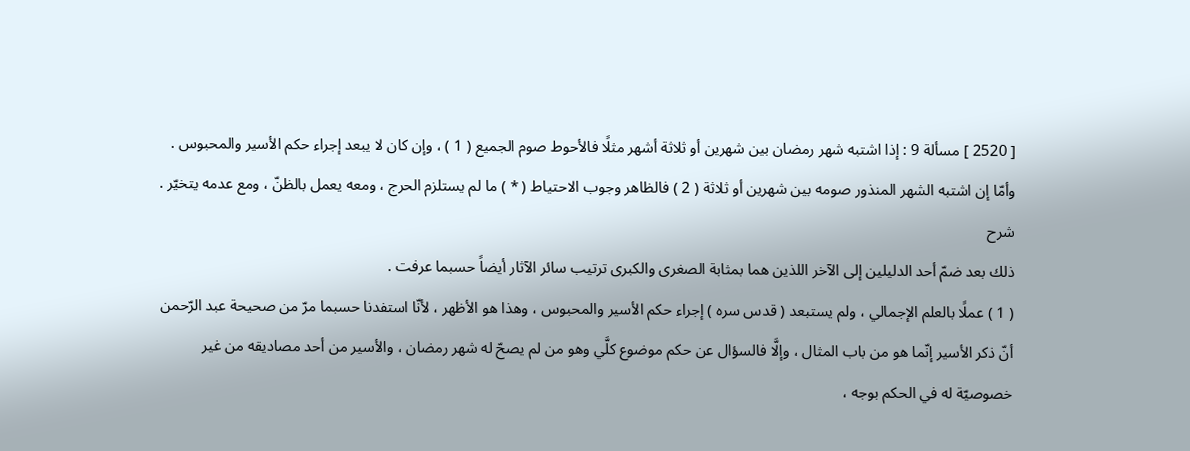[ 2520 ] مسألة 9 : إذا اشتبه شهر رمضان بين شهرين أو ثلاثة أشهر مثلًا فالأحوط صوم الجميع ( 1 ) ، وإن كان لا يبعد إجراء حكم الأسير والمحبوس .
وأمّا إن اشتبه الشهر المنذور صومه بين شهرين أو ثلاثة ( 2 ) فالظاهر وجوب الاحتياط ( * ) ما لم يستلزم الحرج ، ومعه يعمل بالظنّ ، ومع عدمه يتخيّر .
شرح
ذلك بعد ضمّ أحد الدليلين إلى الآخر اللذين هما بمثابة الصغرى والكبرى ترتيب سائر الآثار أيضاً حسبما عرفت .
( 1 ) عملًا بالعلم الإجمالي ، ولم يستبعد ( قدس سره ) إجراء حكم الأسير والمحبوس ، وهذا هو الأظهر ، لأنّا استفدنا حسبما مرّ من صحيحة عبد الرّحمن أنّ ذكر الأسير إنّما هو من باب المثال ، وإلَّا فالسؤال عن حكم موضوع كلَّي وهو من لم يصحّ له شهر رمضان ، والأسير من أحد مصاديقه من غير خصوصيّة له في الحكم بوجه ،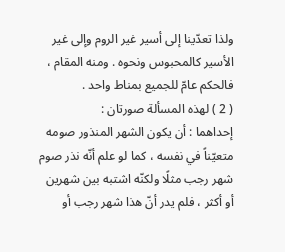ولذا تعدّينا إلى أسير غير الروم وإلى غير الأسير كالمحبوس ونحوه . ومنه المقام ، فالحكم عامّ للجميع بمناط واحد .
( 2 ) لهذه المسألة صورتان :
إحداهما : أن يكون الشهر المنذور صومه متعيّناً في نفسه ، كما لو علم أنّه نذر صوم شهر رجب مثلًا ولكنّه اشتبه بين شهرين أو أكثر ، فلم يدر أنّ هذا شهر رجب أو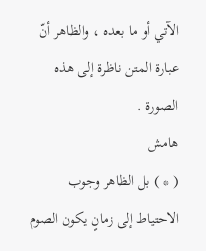الآتي أو ما بعده ، والظاهر أنّ عبارة المتن ناظرة إلى هذه الصورة .
هامش
( * ) بل الظاهر وجوب الاحتياط إلى زمانٍ يكون الصوم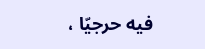فيه حرجيّا ،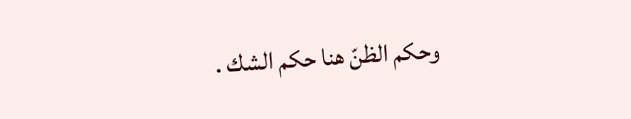وحكم الظنّ هنا حكم الشك .